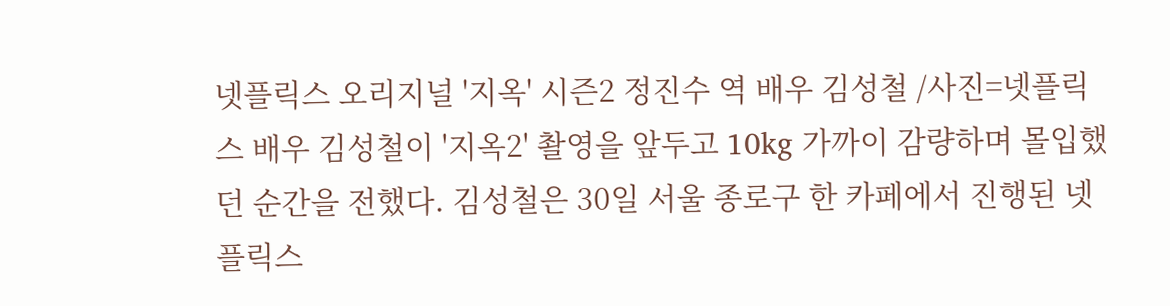넷플릭스 오리지널 '지옥' 시즌2 정진수 역 배우 김성철 /사진=넷플릭스 배우 김성철이 '지옥2' 촬영을 앞두고 10kg 가까이 감량하며 몰입했던 순간을 전했다. 김성철은 30일 서울 종로구 한 카페에서 진행된 넷플릭스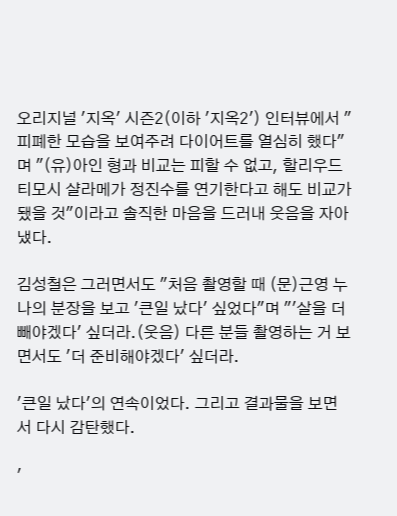오리지널 '지옥' 시즌2(이하 '지옥2') 인터뷰에서 "피폐한 모습을 보여주려 다이어트를 열심히 했다"며 "(유)아인 형과 비교는 피할 수 없고, 할리우드 티모시 샬라메가 정진수를 연기한다고 해도 비교가 됐을 것"이라고 솔직한 마음을 드러내 웃음을 자아냈다.

김성철은 그러면서도 "처음 촬영할 때 (문)근영 누나의 분장을 보고 '큰일 났다' 싶었다"며 "'살을 더 빼야겠다' 싶더라.(웃음) 다른 분들 촬영하는 거 보면서도 '더 준비해야겠다' 싶더라.

'큰일 났다'의 연속이었다. 그리고 결과물을 보면서 다시 감탄했다.

'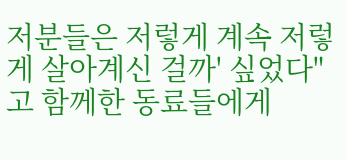저분들은 저렇게 계속 저렇게 살아계신 걸까' 싶었다"고 함께한 동료들에게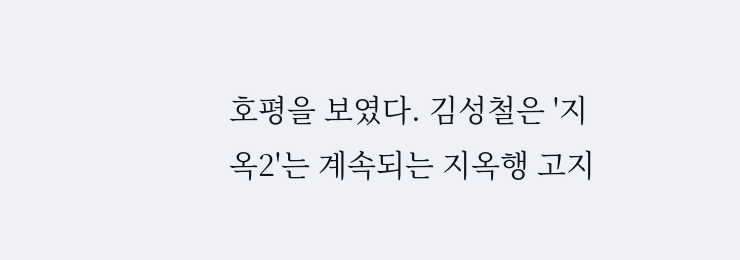호평을 보였다. 김성철은 '지옥2'는 계속되는 지옥행 고지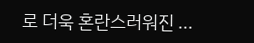로 더욱 혼란스러워진 ...